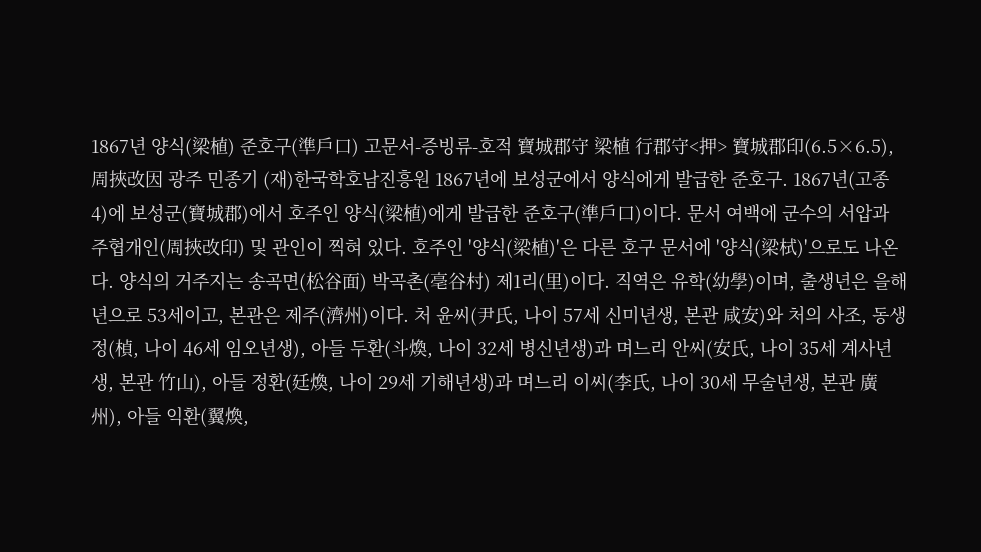1867년 양식(梁植) 준호구(準戶口) 고문서-증빙류-호적 寶城郡守 梁植 行郡守<押> 寶城郡印(6.5×6.5), 周挾改因 광주 민종기 (재)한국학호남진흥원 1867년에 보성군에서 양식에게 발급한 준호구. 1867년(고종 4)에 보성군(寶城郡)에서 호주인 양식(梁植)에게 발급한 준호구(準戶口)이다. 문서 여백에 군수의 서압과 주협개인(周挾改印) 및 관인이 찍혀 있다. 호주인 '양식(梁植)'은 다른 호구 문서에 '양식(梁栻)'으로도 나온다. 양식의 거주지는 송곡면(松谷面) 박곡촌(亳谷村) 제1리(里)이다. 직역은 유학(幼學)이며, 출생년은 을해년으로 53세이고, 본관은 제주(濟州)이다. 처 윤씨(尹氏, 나이 57세 신미년생, 본관 咸安)와 처의 사조, 동생 정(楨, 나이 46세 임오년생), 아들 두환(斗煥, 나이 32세 병신년생)과 며느리 안씨(安氏, 나이 35세 계사년생, 본관 竹山), 아들 정환(廷煥, 나이 29세 기해년생)과 며느리 이씨(李氏, 나이 30세 무술년생, 본관 廣州), 아들 익환(翼煥,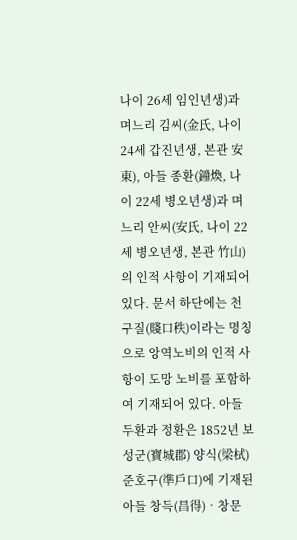나이 26세 임인년생)과 며느리 김씨(金氏, 나이 24세 갑진년생, 본관 安東), 아들 종환(鐘煥, 나이 22세 병오년생)과 며느리 안씨(安氏, 나이 22세 병오년생, 본관 竹山)의 인적 사항이 기재되어 있다. 문서 하단에는 천구질(賤口秩)이라는 명칭으로 앙역노비의 인적 사항이 도망 노비를 포함하여 기재되어 있다. 아들 두환과 정환은 1852년 보성군(寶城郡) 양식(梁栻) 준호구(準戶口)에 기재된 아들 창득(昌得)‧창문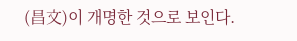(昌文)이 개명한 것으로 보인다.